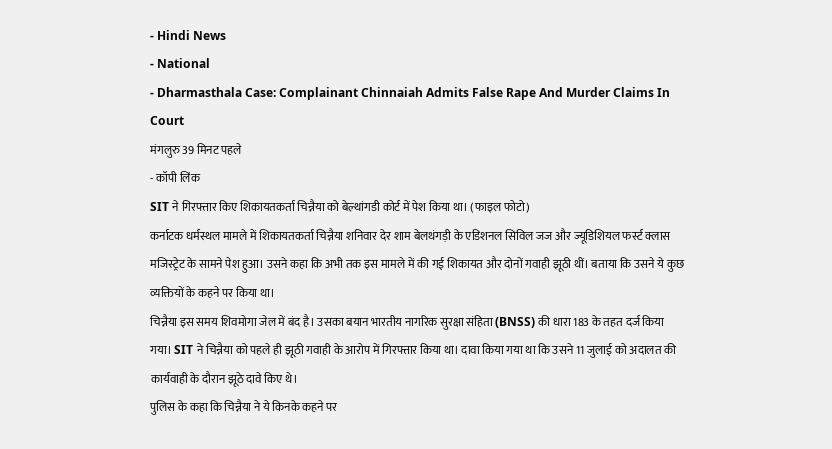- Hindi News
- National
- Dharmasthala Case: Complainant Chinnaiah Admits False Rape And Murder Claims In Court
मंगलुरु39 मिनट पहले
- कॉपी लिंक
SIT ने गिरफ्तार किए शिकायतकर्ता चिन्नैया को बेल्थांगडी कोर्ट में पेश किया था। (फाइल फोटो)
कर्नाटक धर्मस्थल मामले में शिकायतकर्ता चिन्नैया शनिवार देर शाम बेलथंगड़ी के एडिशनल सिविल जज और ज्यूडिशियल फर्स्ट क्लास मजिस्ट्रेट के सामने पेश हुआ। उसने कहा कि अभी तक इस मामले में की गई शिकायत और दोनों गवाही झूठी थीं। बताया कि उसने ये कुछ व्यक्तियों के कहने पर किया था।
चिन्नैया इस समय शिवमोगा जेल में बंद है। उसका बयान भारतीय नागरिक सुरक्षा संहिता (BNSS) की धारा 183 के तहत दर्ज किया गया। SIT ने चिन्नैया को पहले ही झूठी गवाही के आरोप में गिरफ्तार किया था। दावा किया गया था कि उसने 11 जुलाई को अदालत की कार्यवाही के दौरान झूठे दावे किए थे।
पुलिस के कहा कि चिन्नैया ने ये किनके कहने पर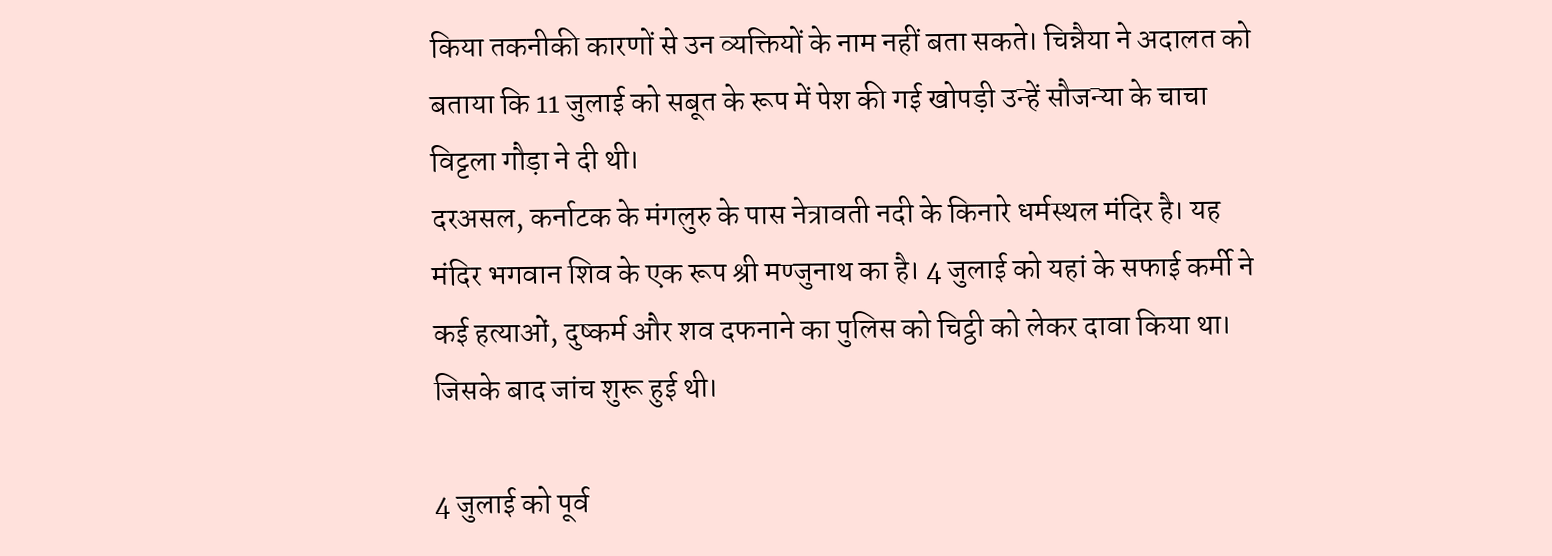किया तकनीकी कारणों से उन व्यक्तियों के नाम नहीं बता सकते। चिन्नैया ने अदालत को बताया कि 11 जुलाई को सबूत के रूप में पेश की गई खोपड़ी उन्हें सौजन्या के चाचा विट्टला गौड़ा ने दी थी।
दरअसल, कर्नाटक के मंगलुरु के पास नेत्रावती नदी के किनारे धर्मस्थल मंदिर है। यह मंदिर भगवान शिव के एक रूप श्री मण्जुनाथ का है। 4 जुलाई को यहां के सफाई कर्मी ने कई हत्याओं, दुष्कर्म और शव दफनाने का पुलिस को चिट्ठी को लेकर दावा किया था। जिसके बाद जांच शुरू हुई थी।

4 जुलाई को पूर्व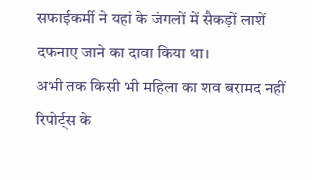सफाईकर्मी ने यहां के जंगलों में सैकड़ों लाशें दफनाए जाने का दावा किया था।
अभी तक किसी भी महिला का शव बरामद नहीं
रिपोर्ट्स के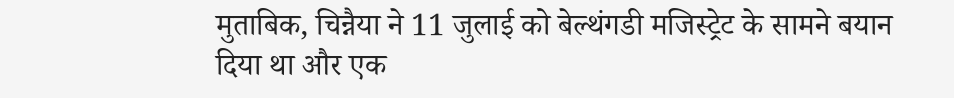मुताबिक, चिन्नैया ने 11 जुलाई को बेल्थंगडी मजिस्ट्रेट के सामने बयान दिया था और एक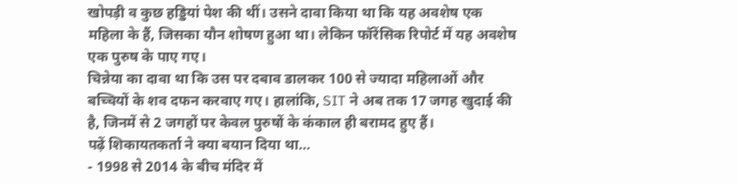खोपड़ी व कुछ हड्डियां पेश की थीं। उसने दावा किया था कि यह अवशेष एक महिला के हैं, जिसका यौन शोषण हुआ था। लेकिन फॉरेंसिक रिपोर्ट में यह अवशेष एक पुरुष के पाए गए।
चिन्नेया का दावा था कि उस पर दबाव डालकर 100 से ज्यादा महिलाओं और बच्चियों के शव दफन करवाए गए। हालांकि, SIT ने अब तक 17 जगह खुदाई की है, जिनमें से 2 जगहों पर केवल पुरुषों के कंकाल ही बरामद हुए हैं।
पढ़ें शिकायतकर्ता ने क्या बयान दिया था…
- 1998 से 2014 के बीच मंदिर में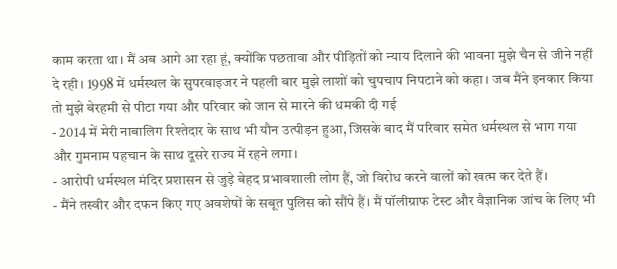काम करता था। मैं अब आगे आ रहा हूं, क्योंकि पछतावा और पीड़ितों को न्याय दिलाने की भावना मुझे चैन से जीने नहीं दे रही। 1998 में धर्मस्थल के सुपरवाइजर ने पहली बार मुझे लाशों को चुपचाप निपटाने को कहा। जब मैंने इनकार किया तो मुझे बेरहमी से पीटा गया और परिवार को जान से मारने की धमकी दी गई
- 2014 में मेरी नाबालिग रिश्तेदार के साथ भी यौन उत्पीड़न हुआ, जिसके बाद मैं परिवार समेत धर्मस्थल से भाग गया और गुमनाम पहचान के साथ दूसरे राज्य में रहने लगा।
- आरोपी धर्मस्थल मंदिर प्रशासन से जुड़े बेहद प्रभावशाली लोग हैं, जो विरोध करने वालों को खत्म कर देते हैं।
- मैंने तस्वीर और दफन किए गए अवशेषों के सबूत पुलिस को सौंपे हैं। मैं पॉलीग्राफ टेस्ट और वैज्ञानिक जांच के लिए भी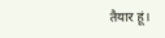तैयार हूं।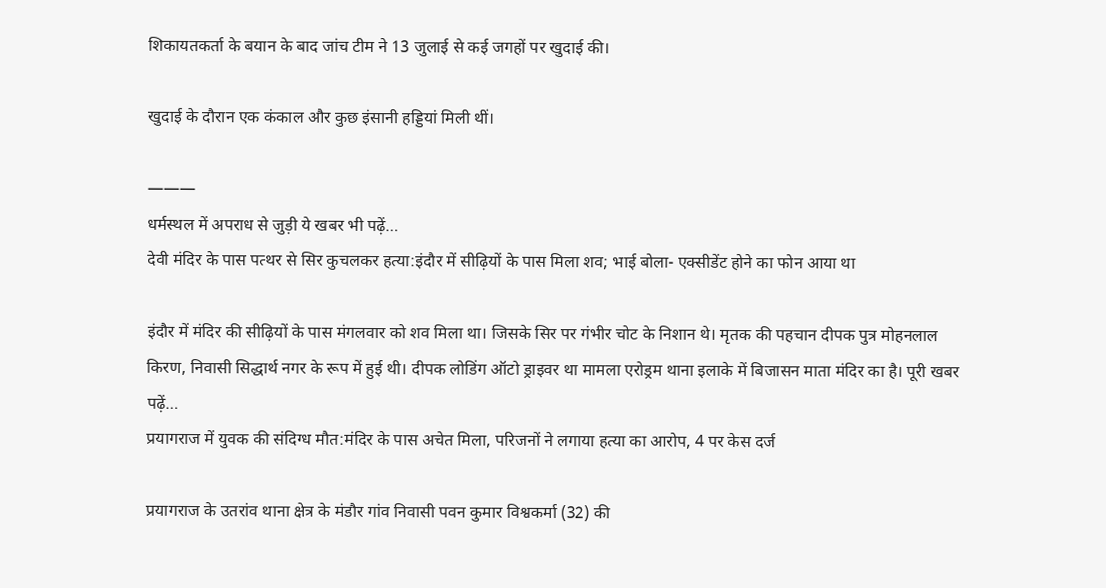शिकायतकर्ता के बयान के बाद जांच टीम ने 13 जुलाई से कई जगहों पर खुदाई की।

खुदाई के दौरान एक कंकाल और कुछ इंसानी हड्डियां मिली थीं।

———
धर्मस्थल में अपराध से जुड़ी ये खबर भी पढ़ें…
देवी मंदिर के पास पत्थर से सिर कुचलकर हत्या:इंदौर में सीढ़ियों के पास मिला शव; भाई बोला- एक्सीडेंट होने का फोन आया था

इंदौर में मंदिर की सीढ़ियों के पास मंगलवार को शव मिला था। जिसके सिर पर गंभीर चोट के निशान थे। मृतक की पहचान दीपक पुत्र मोहनलाल किरण, निवासी सिद्धार्थ नगर के रूप में हुई थी। दीपक लोडिंग ऑटो ड्राइवर था मामला एरोड्रम थाना इलाके में बिजासन माता मंदिर का है। पूरी खबर पढ़ें…
प्रयागराज में युवक की संदिग्ध मौत:मंदिर के पास अचेत मिला, परिजनों ने लगाया हत्या का आरोप, 4 पर केस दर्ज

प्रयागराज के उतरांव थाना क्षेत्र के मंडौर गांव निवासी पवन कुमार विश्वकर्मा (32) की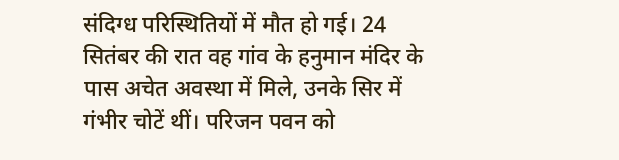संदिग्ध परिस्थितियों में मौत हो गई। 24 सितंबर की रात वह गांव के हनुमान मंदिर के पास अचेत अवस्था में मिले, उनके सिर में गंभीर चोटें थीं। परिजन पवन को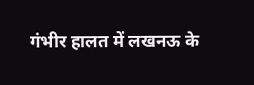गंभीर हालत में लखनऊ के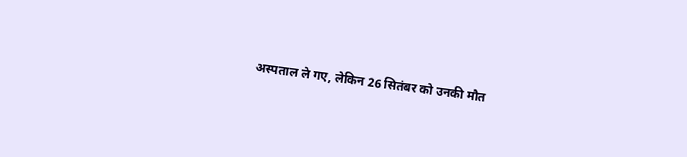अस्पताल ले गए, लेकिन 26 सितंबर को उनकी मौत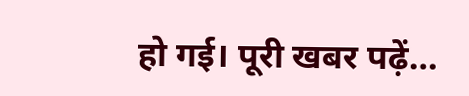हो गई। पूरी खबर पढ़ें…